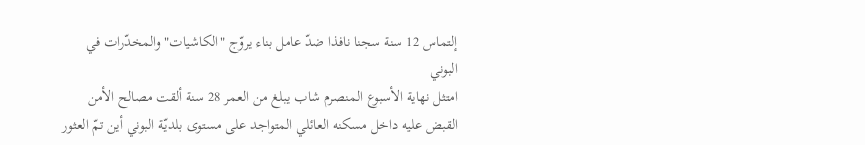إلتماس 12 سنة سجنا نافذا ضدّ عامل بناء يروّج "الكاشيات" والمخدّرات في البوني
امتثل نهاية الأسبوع المنصرم شاب يبلغ من العمر 28 سنة ألقت مصالح الأمن القبض عليه داخل مسكنه العائلي المتواجد على مستوى بلديّة البوني أين تمّ العثور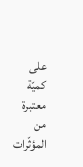على كميّة معتبرة من المؤثّرات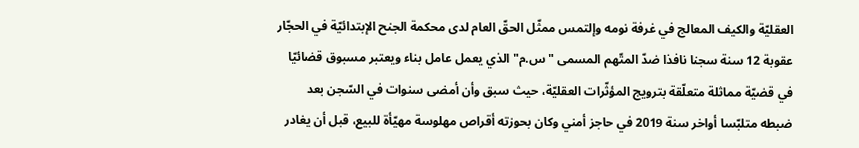العقليّة والكيف المعالج في غرفة نومه وإلتمس ممثّل الحقّ العام لدى محكمة الجنح الإبتدائيّة في الحجّار عقوبة 12 سنة سجنا نافذا ضدّ المتّهم المسمى "س.م" الذي يعمل عامل بناء ويعتبر مسبوق قضائيّا في قضيّة مماثلة متعلّقة بترويج المؤثّرات العقليّة، حيث سبق وأن أمضى سنوات في السّجن بعد ضبطه متلبّسا أواخر سنة 2019 في حاجز أمني وكان بحوزته أقراص مهلوسة مهيّأة للبيع، قبل أن يغادر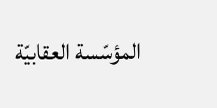المؤسّسة العقابيّة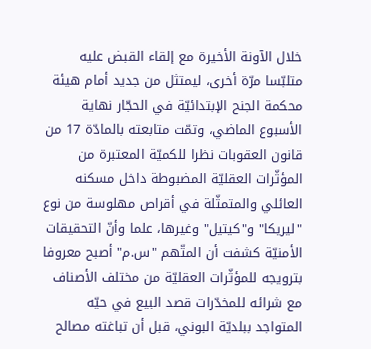خلال الآونة الأخيرة مع إلقاء القبض عليه متلبّسا مرّة أخرى، ليمتثل من جديد أمام هيئة محكمة الجنح الإبتدائيّة في الحجّار نهاية الأسبوع الماضي، وتمّت متابعته بالمادّة 17 من قانون العقوبات نظرا للكميّة المعتبرة من المؤثّرات العقليّة المضبوطة داخل مسكنه العائلي والمتمثّلة في أقراص مهلوسة من نوع "ليريكا" و"كيتيل" وغيرها، علما وأنّ التحقيقات الأمنيّة كشفت أن المتّهم "س.م" أصبح معروفا بترويجه للمؤثّرات العقليّة من مختلف الأصناف مع شرائه للمخدّرات قصد البيع في حيّه المتواجد ببلديّة البوني، قبل أن تباغته مصالح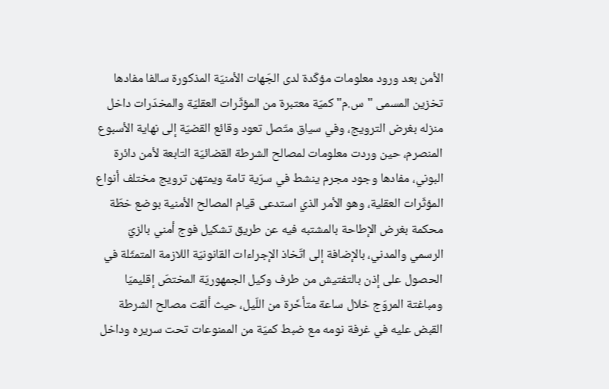الأمن بعد ورود معلومات مؤكّدة لدى الجّهات الأمنيّة المذكورة سالفا مفادها تخزين المسمى "س.م" كميّة معتبرة من المؤثّرات العقليّة والمخدّرات داخل منزله بغرض الترويج، وفي سياق متّصل تعود وقائع القضيّة إلى نهاية الأسبوع المنصرم، حين وردت معلومات لمصالح الشرطة القضائيّة التابعة لأمن دائرة البوني، مفادها وجود مجرم ينشط في سرّية تامة ويمتهن ترويج مختلف أنواع المؤثّرات العقلية، وهو الأمر الذي استدعى قيام المصالح الأمنية بوضع خطّة محكمة بغرض الإطاحة بالمشتبه فيه عن طريق تشكيل فوج أمني بالزيّ الرسمي والمدني، بالإضافة إلى اتّخاذ الإجراءات القانونيّة اللازمة المتمثّلة في الحصول على إذن بالتفتيش من طرف وكيل الجمهوريّة المختصّ إقليميّا ومباغتة المروّج خلال ساعة متأخّرة من اللّيل، حيث ألقت مصالح الشرطة القبض عليه في غرفة نومه مع ضبط كميّة من الممنوعات تحت سريره وداخل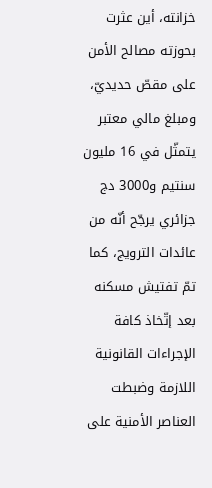خزانته، أين عثرت بحوزته مصالح الأمن على مقصّ حديديّ، ومبلغ مالي معتبر يتمثّل في 16 مليون سنتيم و3000 دج جزائري يرجّح أنّه من عائدات الترويج، كما تمّ تفتيش مسكنه بعد إتّخاذ كافة الإجراءات القانونية اللازمة وضبطت العناصر الأمنية على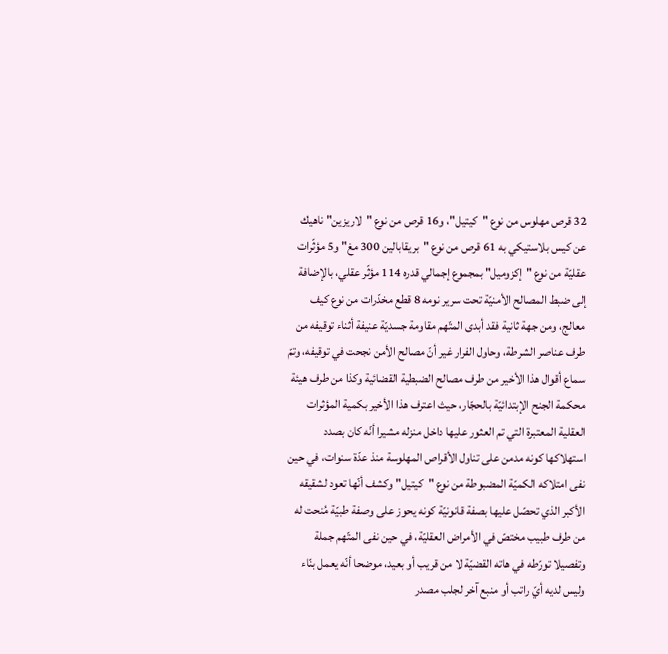32 قرص مهلوس من نوع "كيتيل"، و16 قرص من نوع "لاريزين" ناهيك عن كيس بلاستيكي به 61 قرص من نوع "بريقابالين 300 مغ" و5 مؤثّرات عقليّة من نوع "إكزوميل" بمجموع إجمالي قدره 114 مؤثّر عقلي، بالإضافة إلى ضبط المصالح الأمنيّة تحت سرير نومه 8 قطع مخدّرات من نوع كيف معالج، ومن جهة ثانية فقد أبدى المتّهم مقاومة جسديّة عنيفة أثناء توقيفه من طرف عناصر الشرطة، وحاول الفرار غير أنّ مصالح الأمن نجحت في توقيفه، وتمّ سماع أقوال هذا الأخير من طرف مصالح الضبطية القضائية وكذا من طرف هيئة محكمة الجنح الإبتدائيّة بالحجّار، حيث اعترف هذا الأخير بكمية المؤثرات العقلية المعتبرة التي تم العثور عليها داخل منزله مشيرا أنّه كان بصدد استهلاكها كونه مدمن على تناول الأقراص المهلوسة منذ عدّة سنوات، في حين نفى امتلاكه الكميّة المضبوطة من نوع "كيتيل" وكشف أنّها تعود لشقيقه الأكبر الذي تحصّل عليها بصفة قانونيّة كونه يحوز على وصفة طبيّة مُنحت له من طرف طبيب مختصّ في الأمراض العقليّة، في حين نفى المتّهم جملة وتفصيلا تورّطه في هاته القضيّة لا من قريب أو بعيد، موضحا أنّه يعمل بنّاء وليس لديه أيّ راتب أو منبع آخر لجلب مصدر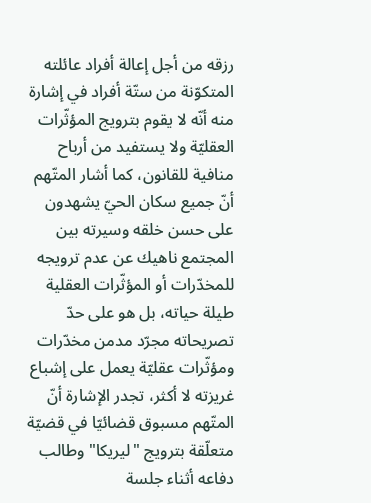رزقه من أجل إعالة أفراد عائلته المتكوّنة من ستّة أفراد في إشارة منه أنّه لا يقوم بترويج المؤثّرات العقليّة ولا يستفيد من أرباح منافية للقانون، كما أشار المتّهم أنّ جميع سكان الحيّ يشهدون على حسن خلقه وسيرته بين المجتمع ناهيك عن عدم ترويجه للمخدّرات أو المؤثّرات العقلية طيلة حياته، بل هو على حدّ تصريحاته مجرّد مدمن مخدّرات ومؤثّرات عقليّة يعمل على إشباع غريزته لا أكثر، تجدر الإشارة أنّ المتّهم مسبوق قضائيّا في قضيّة متعلّقة بترويج "ليريكا" وطالب دفاعه أثناء جلسة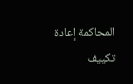المحاكمة إعادة تكييف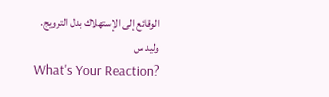الوقائع إلى الإستهلاك بدل الترويج.
وليد س
What's Your Reaction?